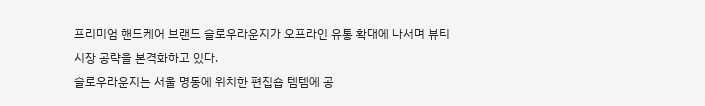프리미엄 핸드케어 브랜드 슬로우라운지가 오프라인 유통 확대에 나서며 뷰티 시장 공략을 본격화하고 있다.
슬로우라운지는 서울 명동에 위치한 편집숍 템템에 공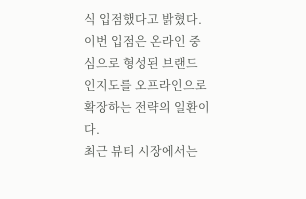식 입점했다고 밝혔다. 이번 입점은 온라인 중심으로 형성된 브랜드 인지도를 오프라인으로 확장하는 전략의 일환이다.
최근 뷰티 시장에서는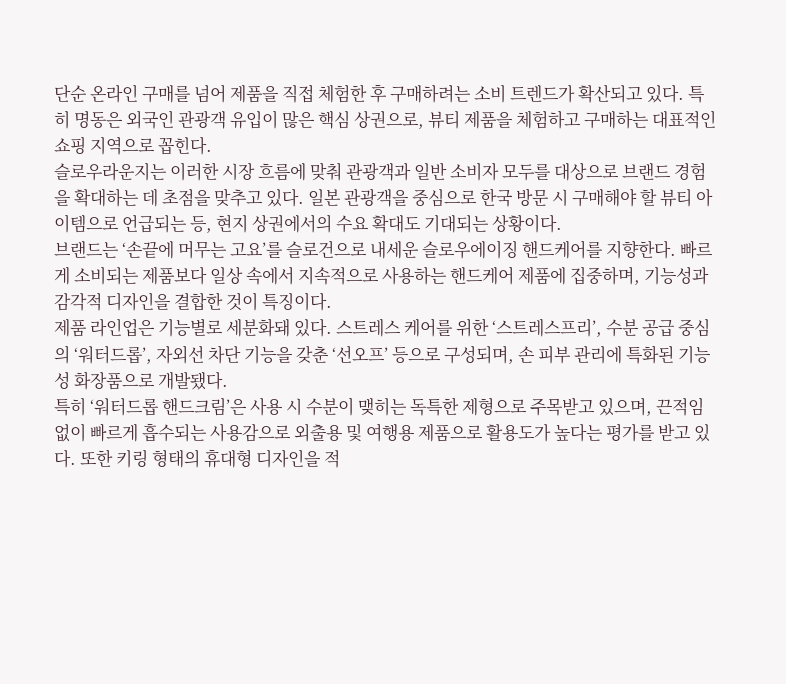단순 온라인 구매를 넘어 제품을 직접 체험한 후 구매하려는 소비 트렌드가 확산되고 있다. 특히 명동은 외국인 관광객 유입이 많은 핵심 상권으로, 뷰티 제품을 체험하고 구매하는 대표적인 쇼핑 지역으로 꼽힌다.
슬로우라운지는 이러한 시장 흐름에 맞춰 관광객과 일반 소비자 모두를 대상으로 브랜드 경험을 확대하는 데 초점을 맞추고 있다. 일본 관광객을 중심으로 한국 방문 시 구매해야 할 뷰티 아이템으로 언급되는 등, 현지 상권에서의 수요 확대도 기대되는 상황이다.
브랜드는 ‘손끝에 머무는 고요’를 슬로건으로 내세운 슬로우에이징 핸드케어를 지향한다. 빠르게 소비되는 제품보다 일상 속에서 지속적으로 사용하는 핸드케어 제품에 집중하며, 기능성과 감각적 디자인을 결합한 것이 특징이다.
제품 라인업은 기능별로 세분화돼 있다. 스트레스 케어를 위한 ‘스트레스프리’, 수분 공급 중심의 ‘워터드롭’, 자외선 차단 기능을 갖춘 ‘선오프’ 등으로 구성되며, 손 피부 관리에 특화된 기능성 화장품으로 개발됐다.
특히 ‘워터드롭 핸드크림’은 사용 시 수분이 맺히는 독특한 제형으로 주목받고 있으며, 끈적임 없이 빠르게 흡수되는 사용감으로 외출용 및 여행용 제품으로 활용도가 높다는 평가를 받고 있다. 또한 키링 형태의 휴대형 디자인을 적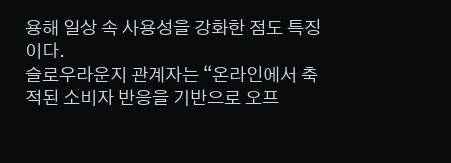용해 일상 속 사용성을 강화한 점도 특징이다.
슬로우라운지 관계자는 “온라인에서 축적된 소비자 반응을 기반으로 오프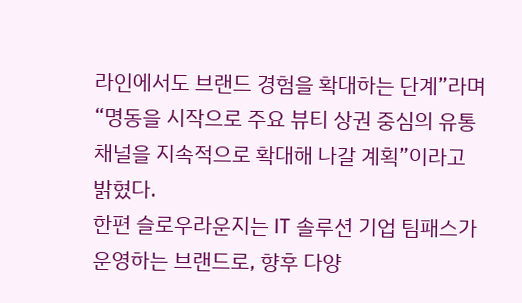라인에서도 브랜드 경험을 확대하는 단계”라며 “명동을 시작으로 주요 뷰티 상권 중심의 유통 채널을 지속적으로 확대해 나갈 계획”이라고 밝혔다.
한편 슬로우라운지는 IT 솔루션 기업 팀패스가 운영하는 브랜드로, 향후 다양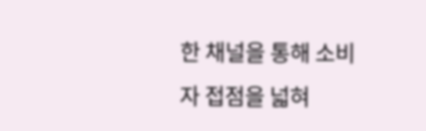한 채널을 통해 소비자 접점을 넓혀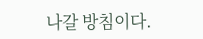나갈 방침이다.